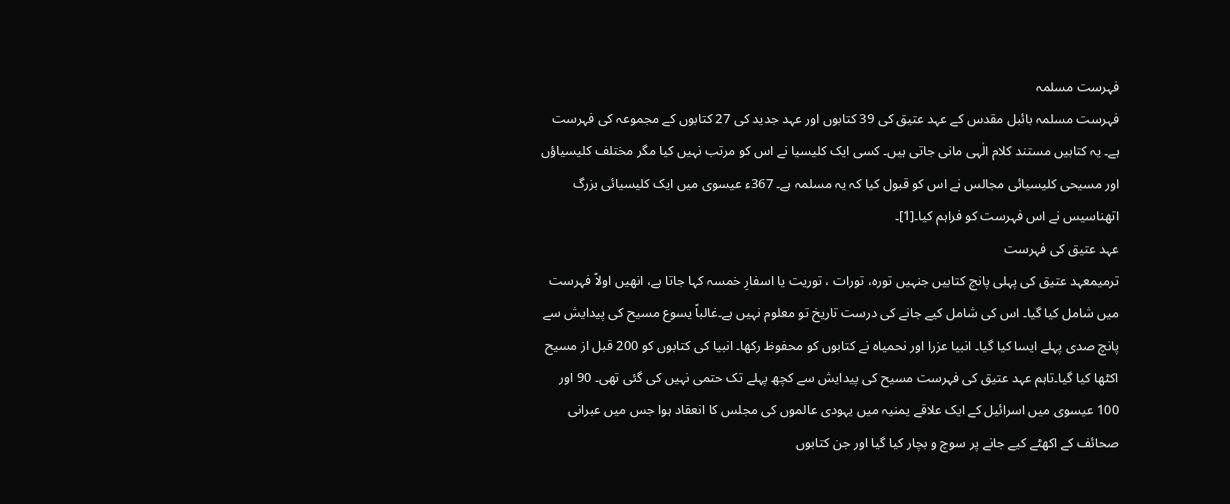فہرست مسلمہ
فہرست مسلمہ بائبل مقدس کے عہد عتیق کی 39 کتابوں اور عہد جدید کی 27 کتابوں کے مجموعہ کی فہرست ہے۔ یہ کتابیں مستند کلام الٰہی مانی جاتی ہیں۔ کسی ایک کلیسیا نے اس کو مرتب نہیں کیا مگر مختلف کلیسیاؤں اور مسیحی کلیسیائی مجالس نے اس کو قبول کیا کہ یہ مسلمہ ہے۔ 367ء عیسوی میں ایک کلیسیائی بزرگ اتھناسیس نے اس فہرست کو فراہم کیا۔[1]۔
عہد عتیق کی فہرست
ترمیمعہد عتیق کی پہلی پانچ کتابیں جنہیں تورہ، تورات ، توریت یا اسفارِ خمسہ کہا جاتا ہے، انھیں اولاً فہرست میں شامل کیا گیا۔ اس کی شامل کیے جانے کی درست تاریخ تو معلوم نہیں ہے۔غالباً یسوع مسیح کی پیدایش سے پانچ صدی پہلے ایسا کیا گیا۔ انبیا عزرا اور نحمیاہ نے کتابوں کو محفوظ رکھا۔ انبیا کی کتابوں کو 200 قبل از مسیح اکٹھا کیا گیا۔تاہم عہد عتیق کی فہرست مسیح کی پیدایش سے کچھ پہلے تک حتمی نہیں کی گئی تھی۔ 90 اور 100 عیسوی میں اسرائیل کے ایک علاقے یمنیہ میں یہودی عالموں کی مجلس کا انعقاد ہوا جس میں عبرانی صحائف کے اکھٹے کیے جانے پر سوچ و بچار کیا گیا اور جن کتابوں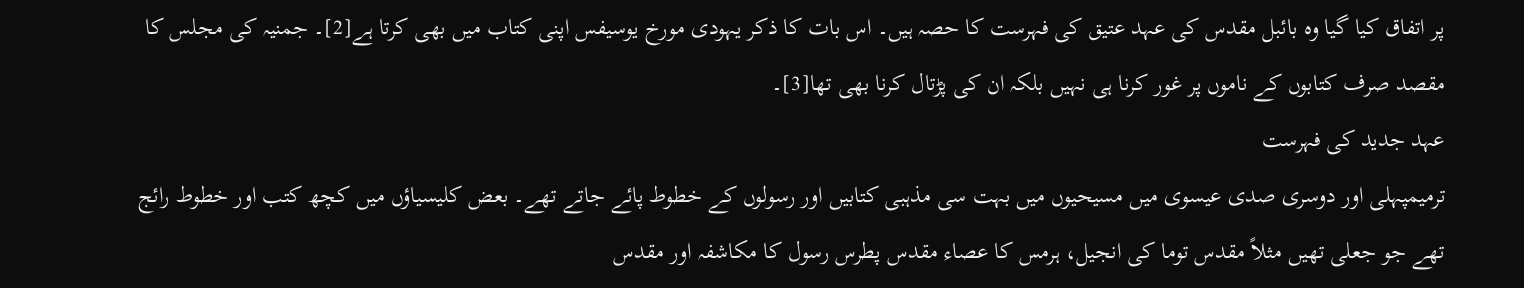پر اتفاق کیا گیا وہ بائبل مقدس کی عہد عتیق کی فہرست کا حصہ ہیں۔ اس بات کا ذکر یہودی مورخ یوسیفس اپنی کتاب میں بھی کرتا ہے[2]۔ جمنیہ کی مجلس کا مقصد صرف کتابوں کے ناموں پر غور کرنا ہی نہیں بلکہ ان کی پڑتال کرنا بھی تھا[3]۔
عہد جدید کی فہرست
ترمیمپہلی اور دوسری صدی عیسوی میں مسیحیوں میں بہت سی مذہبی کتابیں اور رسولوں کے خطوط پائے جاتے تھے۔ بعض کلیسیاؤں میں کچھ کتب اور خطوط رائج تھے جو جعلی تھیں مثلاً مقدس توما کی انجیل، ہرمس کا عصاء مقدس پطرس رسول کا مکاشفہ اور مقدس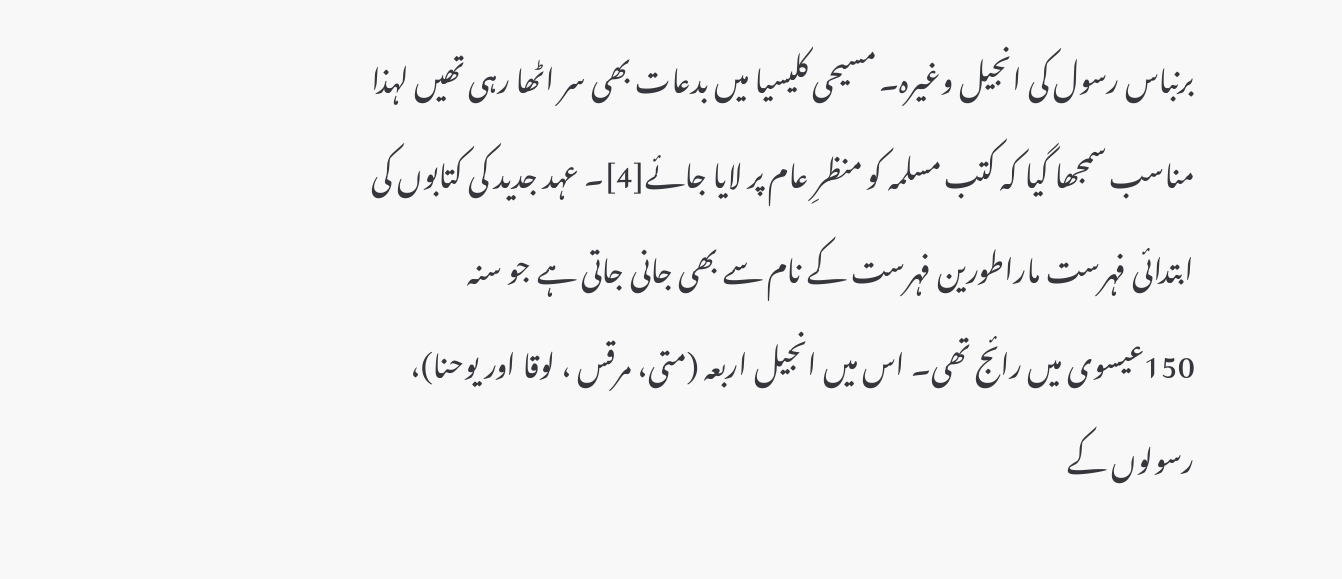برنباس رسول کی انجیل وغیرہ۔ مسیحی کلیسیا میں بدعات بھی سر اٹھا رہی تھیں لہذا مناسب سمجھا گیا کہ کتب مسلمہ کو منظرِ عام پر لایا جائے[4]۔ عہد جدید کی کتابوں کی ابتدائی فہرست ماراطورین فہرست کے نام سے بھی جانی جاتی ہے جو سنہ 150عیسوی میں رائج تھی۔ اس میں انجیل اربعہ (متی، مرقس ، لوقا اور یوحنا)، رسولوں کے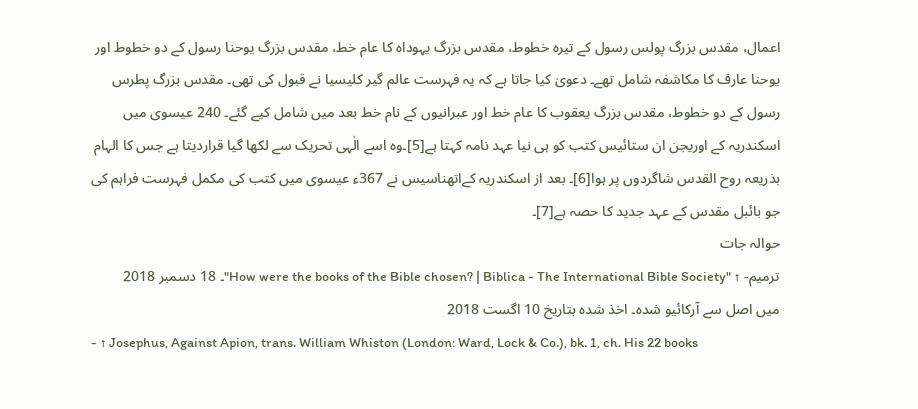اعمال، مقدس بزرگ پولس رسول کے تیرہ خطوط، مقدس بزرگ یہوداہ کا عام خط، مقدس بزرگ یوحنا رسول کے دو خطوط اور یوحنا عارف کا مکاشفہ شامل تھے۔ دعویٰ کیا جاتا ہے کہ یہ فہرست عالم گیر کلیسیا نے قبول کی تھی۔ مقدس بزرگ پطرس رسول کے دو خطوط، مقدس بزرگ یعقوب کا عام خط اور عبرانیوں کے نام خط بعد میں شامل کیے گئے۔ 240 عیسوی میں اسکندریہ کے اوریجن ان ستائیس کتب کو ہی نیا عہد نامہ کہتا ہے[5]۔وہ اسے الٰہی تحریک سے لکھا گیا قراردیتا ہے جس کا الہام بذریعہ روح القدس شاگردوں پر ہوا[6]۔ بعد از اسکندریہ کےاتھناسیس نے 367ء عیسوی میں کتب کی مکمل فہرست فراہم کی جو بائبل مقدس کے عہد جدید کا حصہ ہے[7]۔
حوالہ جات
ترمیم- ↑ "How were the books of the Bible chosen? | Biblica - The International Bible Society"۔ 18 دسمبر 2018 میں اصل سے آرکائیو شدہ۔ اخذ شدہ بتاریخ 10 اگست 2018
- ↑ Josephus, Against Apion, trans. William Whiston (London: Ward, Lock & Co.), bk. 1, ch. His 22 books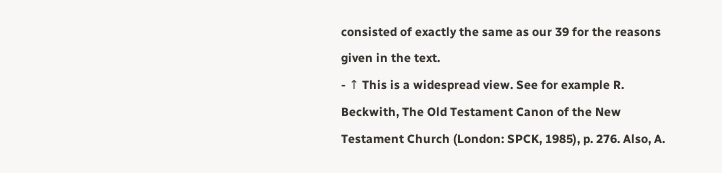consisted of exactly the same as our 39 for the reasons given in the text.
- ↑ This is a widespread view. See for example R. Beckwith, The Old Testament Canon of the New Testament Church (London: SPCK, 1985), p. 276. Also, A.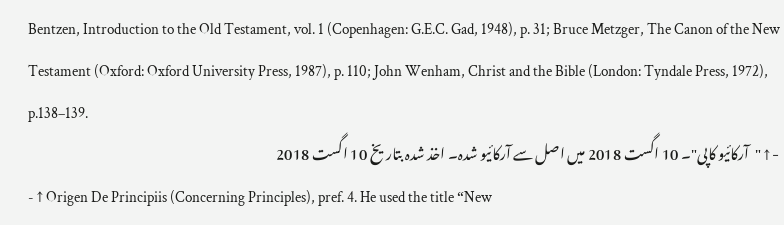Bentzen, Introduction to the Old Testament, vol. 1 (Copenhagen: G.E.C. Gad, 1948), p. 31; Bruce Metzger, The Canon of the New Testament (Oxford: Oxford University Press, 1987), p. 110; John Wenham, Christ and the Bible (London: Tyndale Press, 1972), p.138–139.
- ↑ "آرکائیو کاپی"۔ 10 اگست 2018 میں اصل سے آرکائیو شدہ۔ اخذ شدہ بتاریخ 10 اگست 2018
- ↑ Origen De Principiis (Concerning Principles), pref. 4. He used the title “New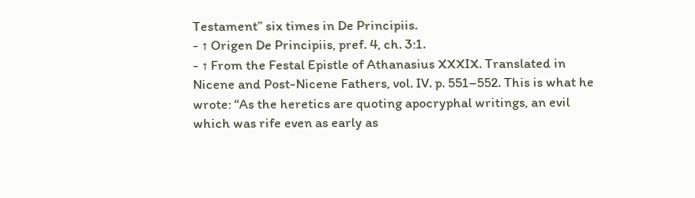Testament” six times in De Principiis.
- ↑ Origen De Principiis, pref. 4, ch. 3:1.
- ↑ From the Festal Epistle of Athanasius XXXIX. Translated in Nicene and Post-Nicene Fathers, vol. IV. p. 551–552. This is what he wrote: “As the heretics are quoting apocryphal writings, an evil which was rife even as early as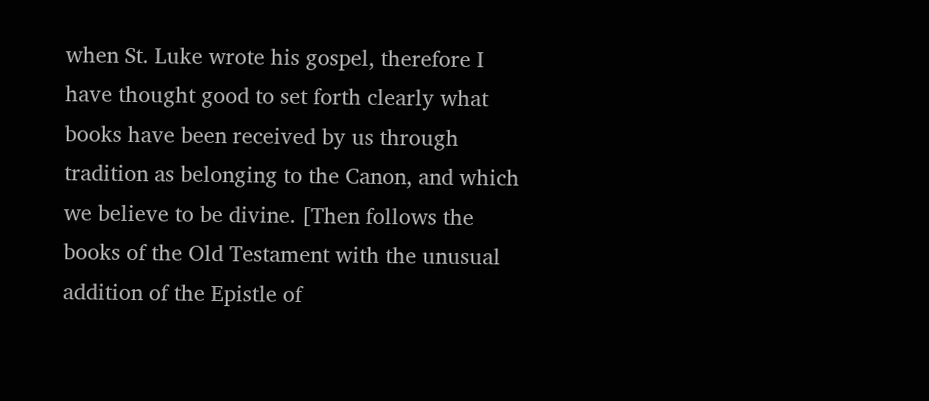when St. Luke wrote his gospel, therefore I have thought good to set forth clearly what books have been received by us through tradition as belonging to the Canon, and which we believe to be divine. [Then follows the books of the Old Testament with the unusual addition of the Epistle of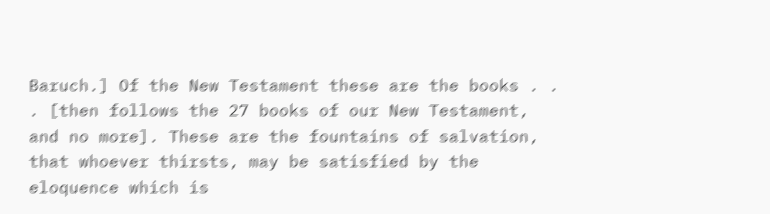Baruch.] Of the New Testament these are the books . . . [then follows the 27 books of our New Testament, and no more]. These are the fountains of salvation, that whoever thirsts, may be satisfied by the eloquence which is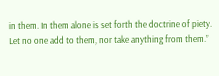in them. In them alone is set forth the doctrine of piety. Let no one add to them, nor take anything from them.”